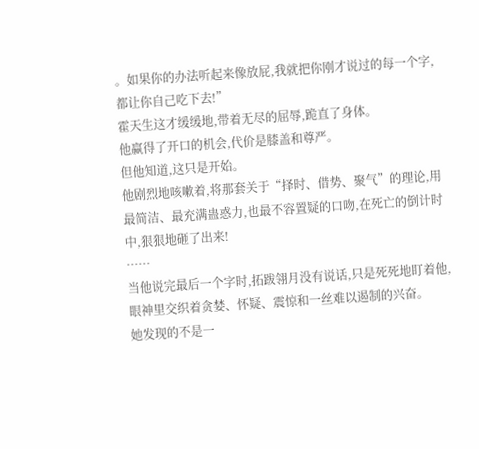。如果你的办法听起来像放屁,我就把你刚才说过的每一个字,都让你自己吃下去!”
霍天生这才缓缓地,带着无尽的屈辱,跪直了身体。
他赢得了开口的机会,代价是膝盖和尊严。
但他知道,这只是开始。
他剧烈地咳嗽着,将那套关于“择时、借势、聚气”的理论,用最简洁、最充满蛊惑力,也最不容置疑的口吻,在死亡的倒计时中,狠狠地砸了出来!
……
当他说完最后一个字时,拓跋翎月没有说话,只是死死地盯着他,眼神里交织着贪婪、怀疑、震惊和一丝难以遏制的兴奋。
她发现的不是一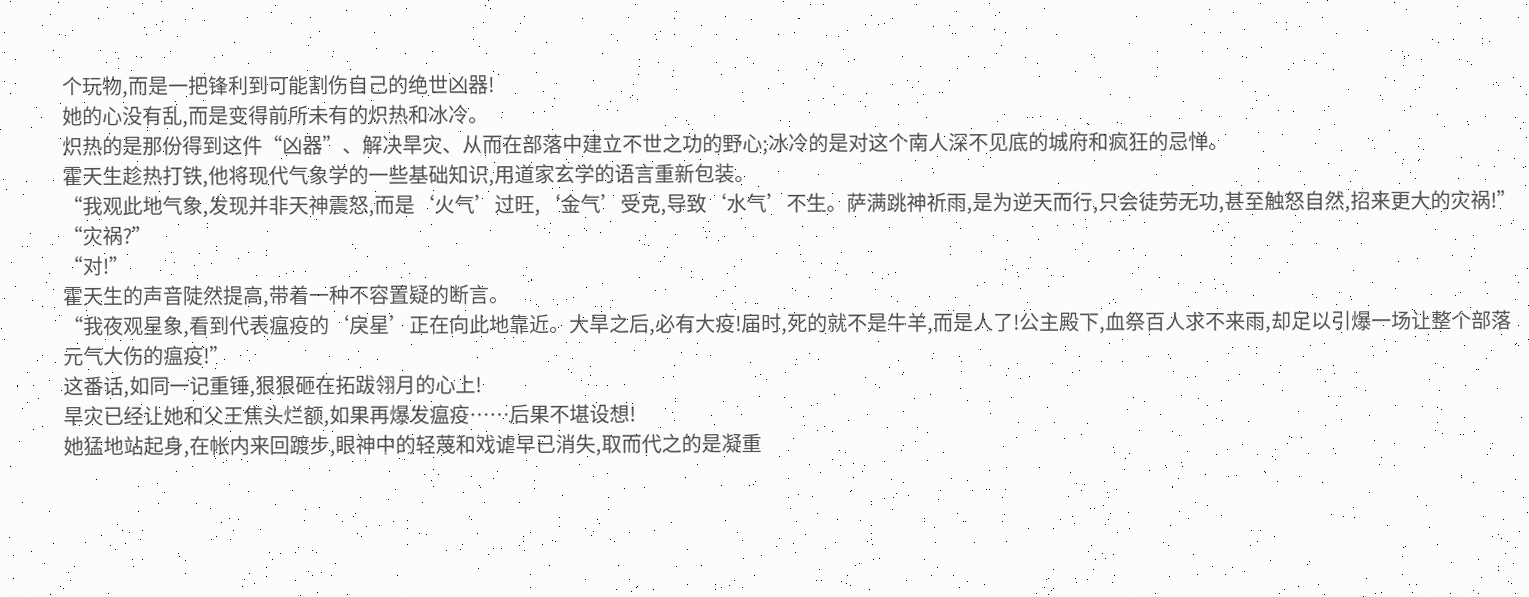个玩物,而是一把锋利到可能割伤自己的绝世凶器!
她的心没有乱,而是变得前所未有的炽热和冰冷。
炽热的是那份得到这件“凶器”、解决旱灾、从而在部落中建立不世之功的野心;冰冷的是对这个南人深不见底的城府和疯狂的忌惮。
霍天生趁热打铁,他将现代气象学的一些基础知识,用道家玄学的语言重新包装。
“我观此地气象,发现并非天神震怒,而是‘火气’过旺,‘金气’受克,导致‘水气’不生。萨满跳神祈雨,是为逆天而行,只会徒劳无功,甚至触怒自然,招来更大的灾祸!”
“灾祸?”
“对!”
霍天生的声音陡然提高,带着一种不容置疑的断言。
“我夜观星象,看到代表瘟疫的‘戾星’正在向此地靠近。大旱之后,必有大疫!届时,死的就不是牛羊,而是人了!公主殿下,血祭百人求不来雨,却足以引爆一场让整个部落元气大伤的瘟疫!”
这番话,如同一记重锤,狠狠砸在拓跋翎月的心上!
旱灾已经让她和父王焦头烂额,如果再爆发瘟疫……后果不堪设想!
她猛地站起身,在帐内来回踱步,眼神中的轻蔑和戏谑早已消失,取而代之的是凝重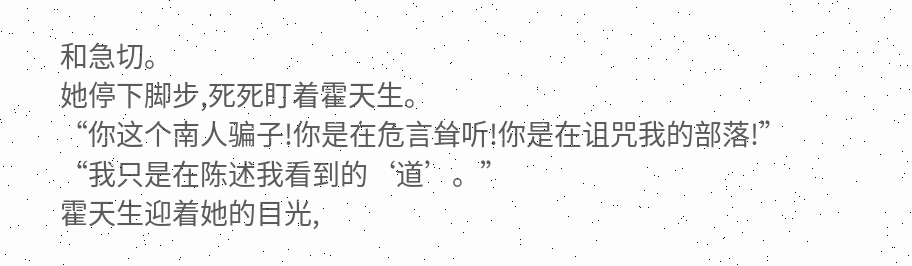和急切。
她停下脚步,死死盯着霍天生。
“你这个南人骗子!你是在危言耸听!你是在诅咒我的部落!”
“我只是在陈述我看到的‘道’。”
霍天生迎着她的目光,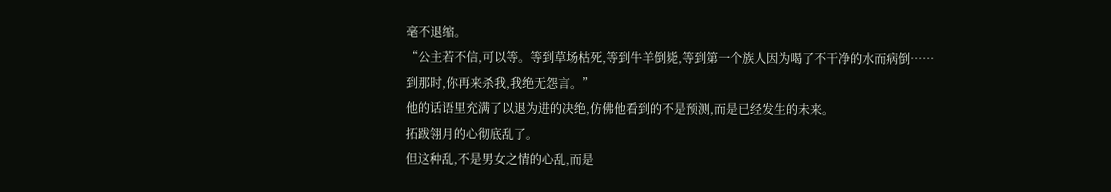毫不退缩。
“公主若不信,可以等。等到草场枯死,等到牛羊倒毙,等到第一个族人因为喝了不干净的水而病倒……到那时,你再来杀我,我绝无怨言。”
他的话语里充满了以退为进的决绝,仿佛他看到的不是预测,而是已经发生的未来。
拓跋翎月的心彻底乱了。
但这种乱,不是男女之情的心乱,而是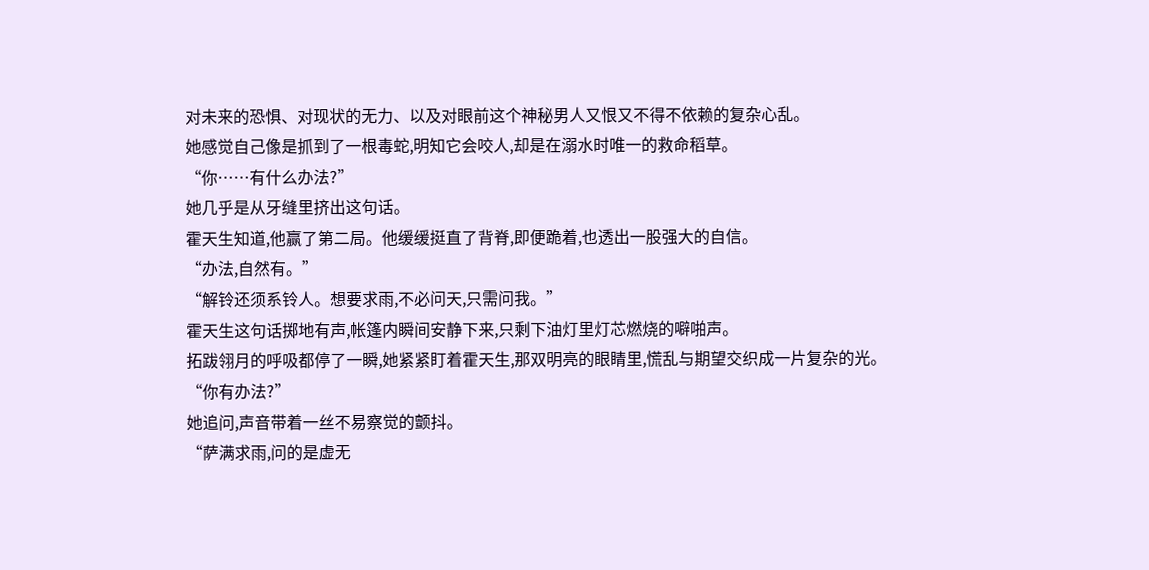对未来的恐惧、对现状的无力、以及对眼前这个神秘男人又恨又不得不依赖的复杂心乱。
她感觉自己像是抓到了一根毒蛇,明知它会咬人,却是在溺水时唯一的救命稻草。
“你……有什么办法?”
她几乎是从牙缝里挤出这句话。
霍天生知道,他赢了第二局。他缓缓挺直了背脊,即便跪着,也透出一股强大的自信。
“办法,自然有。”
“解铃还须系铃人。想要求雨,不必问天,只需问我。”
霍天生这句话掷地有声,帐篷内瞬间安静下来,只剩下油灯里灯芯燃烧的噼啪声。
拓跋翎月的呼吸都停了一瞬,她紧紧盯着霍天生,那双明亮的眼睛里,慌乱与期望交织成一片复杂的光。
“你有办法?”
她追问,声音带着一丝不易察觉的颤抖。
“萨满求雨,问的是虚无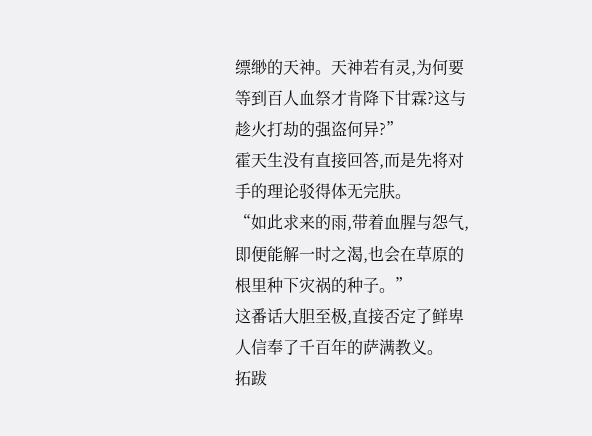缥缈的天神。天神若有灵,为何要等到百人血祭才肯降下甘霖?这与趁火打劫的强盗何异?”
霍天生没有直接回答,而是先将对手的理论驳得体无完肤。
“如此求来的雨,带着血腥与怨气,即便能解一时之渴,也会在草原的根里种下灾祸的种子。”
这番话大胆至极,直接否定了鲜卑人信奉了千百年的萨满教义。
拓跋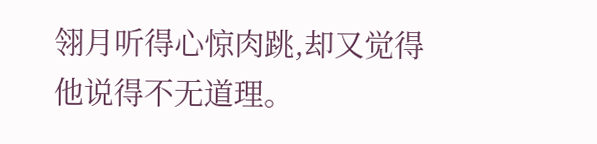翎月听得心惊肉跳,却又觉得他说得不无道理。